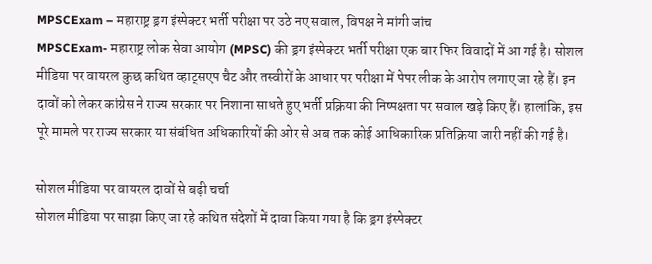MPSCExam – महाराष्ट्र ड्रग इंस्पेक्टर भर्ती परीक्षा पर उठे नए सवाल, विपक्ष ने मांगी जांच
MPSCExam- महाराष्ट्र लोक सेवा आयोग (MPSC) की ड्रग इंस्पेक्टर भर्ती परीक्षा एक बार फिर विवादों में आ गई है। सोशल मीडिया पर वायरल कुछ कथित व्हाट्सएप चैट और तस्वीरों के आधार पर परीक्षा में पेपर लीक के आरोप लगाए जा रहे हैं। इन दावों को लेकर कांग्रेस ने राज्य सरकार पर निशाना साधते हुए भर्ती प्रक्रिया की निष्पक्षता पर सवाल खड़े किए हैं। हालांकि, इस पूरे मामले पर राज्य सरकार या संबंधित अधिकारियों की ओर से अब तक कोई आधिकारिक प्रतिक्रिया जारी नहीं की गई है।

सोशल मीडिया पर वायरल दावों से बढ़ी चर्चा
सोशल मीडिया पर साझा किए जा रहे कथित संदेशों में दावा किया गया है कि ड्रग इंस्पेक्टर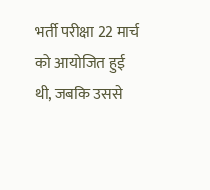भर्ती परीक्षा 22 मार्च को आयोजित हुई थी, जबकि उससे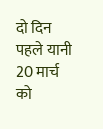दो दिन पहले यानी 20 मार्च को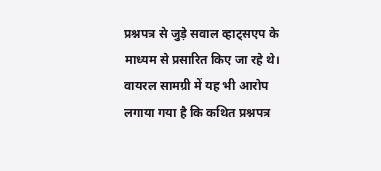प्रश्नपत्र से जुड़े सवाल व्हाट्सएप के माध्यम से प्रसारित किए जा रहे थे। वायरल सामग्री में यह भी आरोप लगाया गया है कि कथित प्रश्नपत्र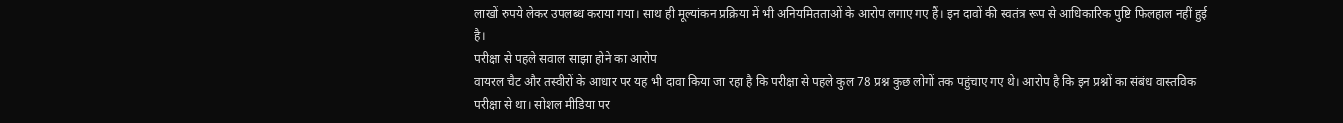लाखों रुपये लेकर उपलब्ध कराया गया। साथ ही मूल्यांकन प्रक्रिया में भी अनियमितताओं के आरोप लगाए गए हैं। इन दावों की स्वतंत्र रूप से आधिकारिक पुष्टि फिलहाल नहीं हुई है।
परीक्षा से पहले सवाल साझा होने का आरोप
वायरल चैट और तस्वीरों के आधार पर यह भी दावा किया जा रहा है कि परीक्षा से पहले कुल 78 प्रश्न कुछ लोगों तक पहुंचाए गए थे। आरोप है कि इन प्रश्नों का संबंध वास्तविक परीक्षा से था। सोशल मीडिया पर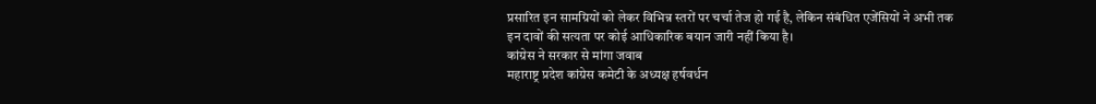प्रसारित इन सामग्रियों को लेकर विभिन्न स्तरों पर चर्चा तेज हो गई है, लेकिन संबंधित एजेंसियों ने अभी तक इन दावों की सत्यता पर कोई आधिकारिक बयान जारी नहीं किया है।
कांग्रेस ने सरकार से मांगा जवाब
महाराष्ट्र प्रदेश कांग्रेस कमेटी के अध्यक्ष हर्षवर्धन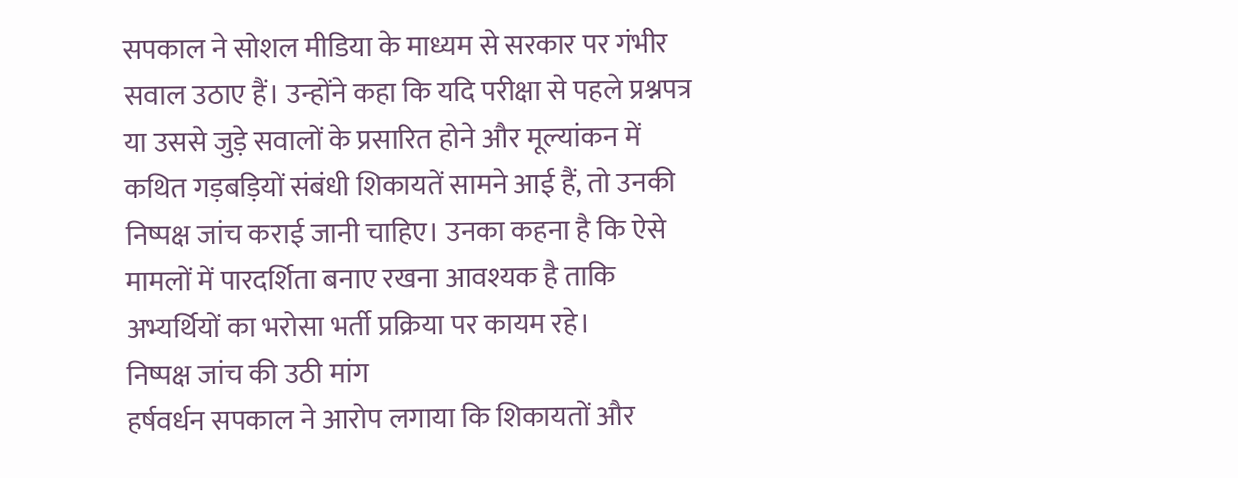सपकाल ने सोशल मीडिया के माध्यम से सरकार पर गंभीर सवाल उठाए हैं। उन्होंने कहा कि यदि परीक्षा से पहले प्रश्नपत्र या उससे जुड़े सवालों के प्रसारित होने और मूल्यांकन में कथित गड़बड़ियों संबंधी शिकायतें सामने आई हैं, तो उनकी निष्पक्ष जांच कराई जानी चाहिए। उनका कहना है कि ऐसे मामलों में पारदर्शिता बनाए रखना आवश्यक है ताकि अभ्यर्थियों का भरोसा भर्ती प्रक्रिया पर कायम रहे।
निष्पक्ष जांच की उठी मांग
हर्षवर्धन सपकाल ने आरोप लगाया कि शिकायतों और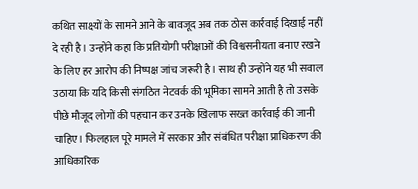कथित साक्ष्यों के सामने आने के बावजूद अब तक ठोस कार्रवाई दिखाई नहीं दे रही है। उन्होंने कहा कि प्रतियोगी परीक्षाओं की विश्वसनीयता बनाए रखने के लिए हर आरोप की निष्पक्ष जांच जरूरी है। साथ ही उन्होंने यह भी सवाल उठाया कि यदि किसी संगठित नेटवर्क की भूमिका सामने आती है तो उसके पीछे मौजूद लोगों की पहचान कर उनके खिलाफ सख्त कार्रवाई की जानी चाहिए। फिलहाल पूरे मामले में सरकार और संबंधित परीक्षा प्राधिकरण की आधिकारिक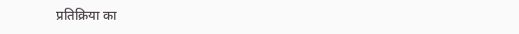प्रतिक्रिया का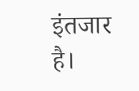इंतजार है।